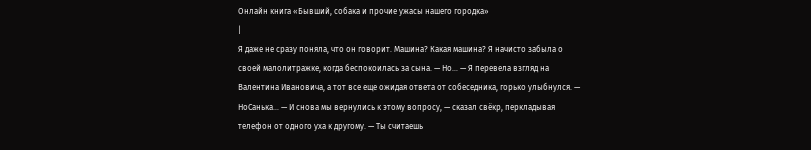Онлайн книга «Бывший, собака и прочие ужасы нашего городка»
|
Я даже не сразу поняла, что он говорит. Машина? Какая машина? Я начисто забыла о своей малолитражке, когда беспокоилась за сына. — Но… — Я перевела взгляд на Валентина Ивановича, а тот все еще ожидая ответа от собеседника, горько улыбнулся. — НоСанька… — И снова мы вернулись к этому вопросу, — сказал свёкр, перкладывая телефон от одного уха к другому. — Ты считаешь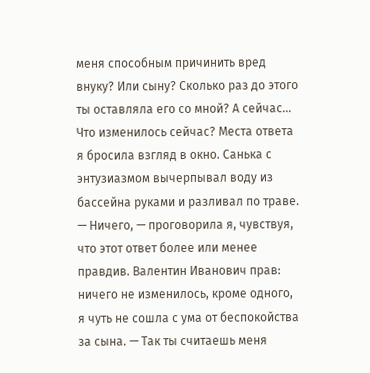меня способным причинить вред внуку? Или сыну? Сколько раз до этого ты оставляла его со мной? А сейчас… Что изменилось сейчас? Места ответа я бросила взгляд в окно. Санька с энтузиазмом вычерпывал воду из бассейна руками и разливал по траве. — Ничего, — проговорила я, чувствуя, что этот ответ более или менее правдив. Валентин Иванович прав: ничего не изменилось, кроме одного, я чуть не сошла с ума от беспокойства за сына. — Так ты считаешь меня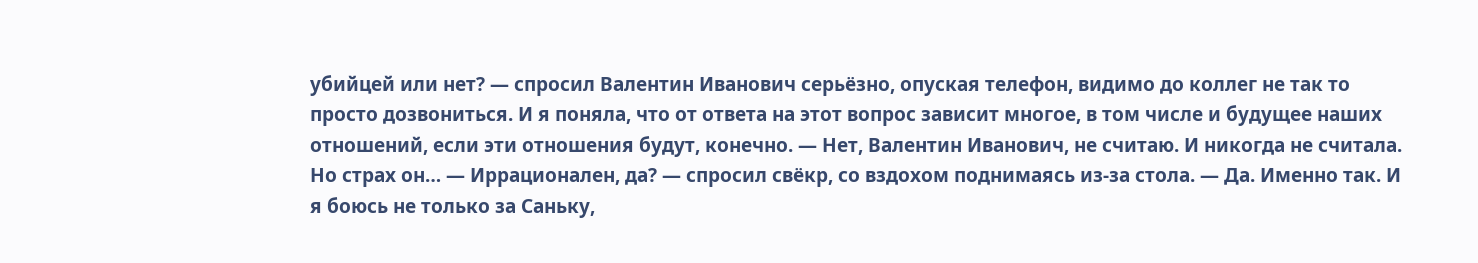убийцей или нет? — спросил Валентин Иванович серьёзно, опуская телефон, видимо до коллег не так то просто дозвониться. И я поняла, что от ответа на этот вопрос зависит многое, в том числе и будущее наших отношений, если эти отношения будут, конечно. — Нет, Валентин Иванович, не считаю. И никогда не считала. Но страх он… — Иррационален, да? — спросил свёкр, со вздохом поднимаясь из-за стола. — Да. Именно так. И я боюсь не только за Саньку,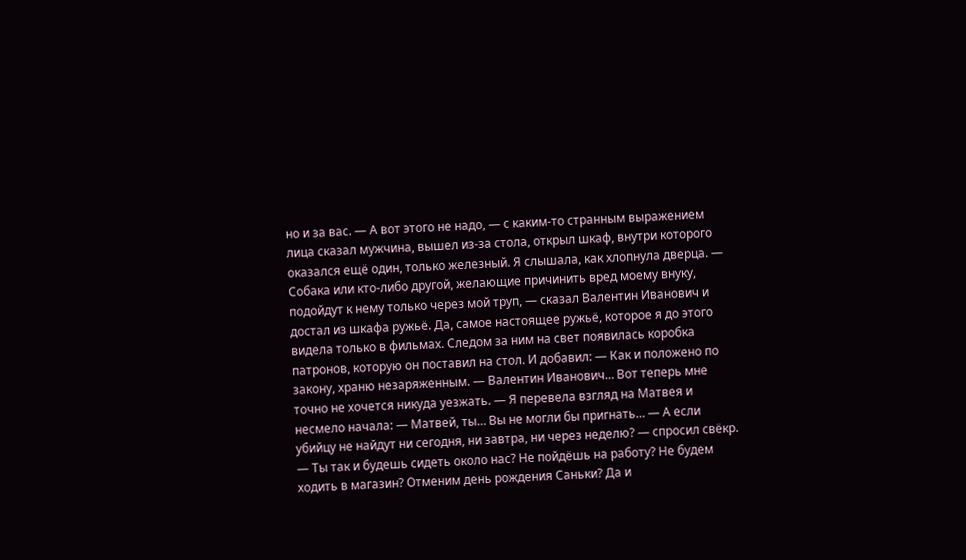но и за вас. — А вот этого не надо, — с каким-то странным выражением лица сказал мужчина, вышел из-за стола, открыл шкаф, внутри которого оказался ещё один, только железный. Я слышала, как хлопнула дверца. — Собака или кто-либо другой, желающие причинить вред моему внуку, подойдут к нему только через мой труп, — сказал Валентин Иванович и достал из шкафа ружьё. Да, самое настоящее ружьё, которое я до этого видела только в фильмах. Следом за ним на свет появилась коробка патронов, которую он поставил на стол. И добавил: — Как и положено по закону, храню незаряженным. — Валентин Иванович… Вот теперь мне точно не хочется никуда уезжать. — Я перевела взгляд на Матвея и несмело начала: — Матвей, ты… Вы не могли бы пригнать… — А если убийцу не найдут ни сегодня, ни завтра, ни через неделю? — спросил свёкр. — Ты так и будешь сидеть около нас? Не пойдёшь на работу? Не будем ходить в магазин? Отменим день рождения Саньки? Да и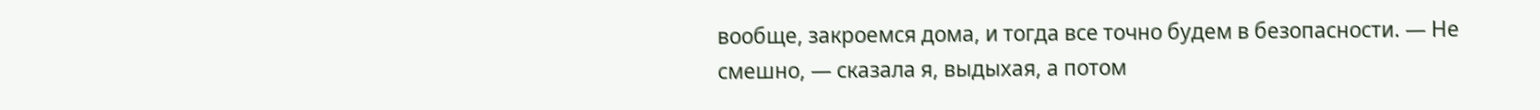вообще, закроемся дома, и тогда все точно будем в безопасности. — Не смешно, — сказала я, выдыхая, а потом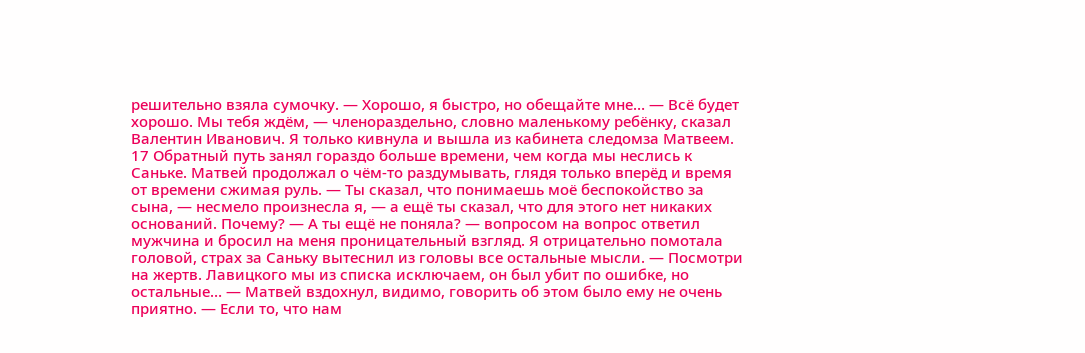решительно взяла сумочку. — Хорошо, я быстро, но обещайте мне… — Всё будет хорошо. Мы тебя ждём, — членораздельно, словно маленькому ребёнку, сказал Валентин Иванович. Я только кивнула и вышла из кабинета следомза Матвеем. 17 Обратный путь занял гораздо больше времени, чем когда мы неслись к Саньке. Матвей продолжал о чём-то раздумывать, глядя только вперёд и время от времени сжимая руль. — Ты сказал, что понимаешь моё беспокойство за сына, — несмело произнесла я, — а ещё ты сказал, что для этого нет никаких оснований. Почему? — А ты ещё не поняла? — вопросом на вопрос ответил мужчина и бросил на меня проницательный взгляд. Я отрицательно помотала головой, страх за Саньку вытеснил из головы все остальные мысли. — Посмотри на жертв. Лавицкого мы из списка исключаем, он был убит по ошибке, но остальные… — Матвей вздохнул, видимо, говорить об этом было ему не очень приятно. — Если то, что нам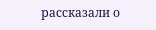рассказали о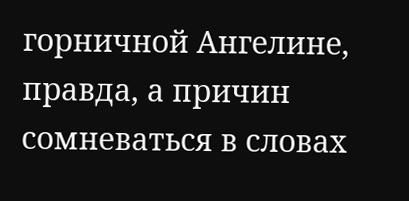горничной Ангелине, правда, а причин сомневаться в словах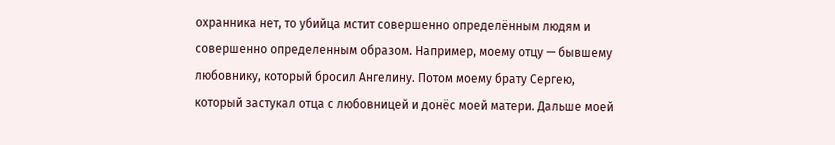охранника нет, то убийца мстит совершенно определённым людям и совершенно определенным образом. Например, моему отцу — бывшему любовнику, который бросил Ангелину. Потом моему брату Сергею, который застукал отца с любовницей и донёс моей матери. Дальше моей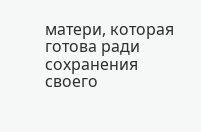матери, которая готова ради сохранения своего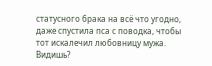статусного брака на всё что угодно, даже спустила пса с поводка, чтобы тот искалечил любовницу мужа. Видишь?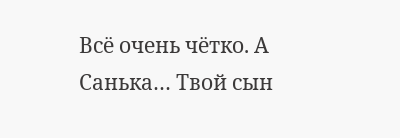Всё очень чётко. А Санька… Твой сын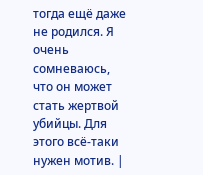тогда ещё даже не родился. Я очень сомневаюсь, что он может стать жертвой убийцы. Для этого всё-таки нужен мотив. |